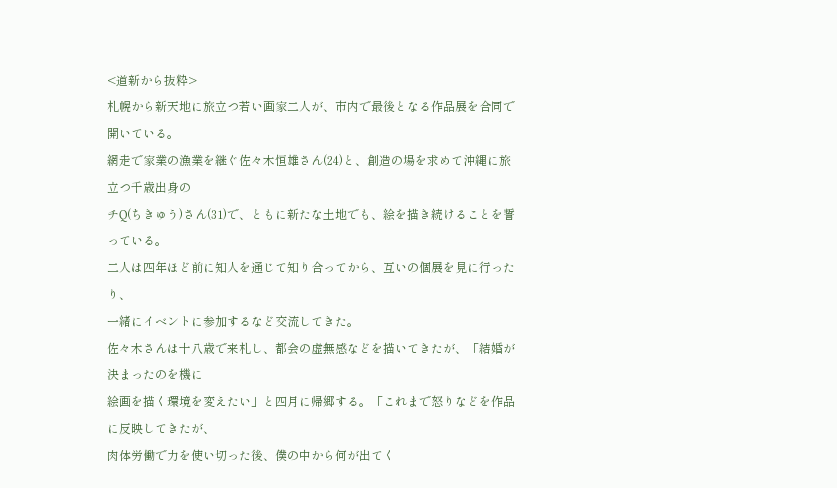<道新から抜粋>
札幌から新天地に旅立つ若い画家二人が、市内で最後となる作品展を合同で開いている。
網走で家業の漁業を継ぐ佐々木恒雄さん(24)と、創造の場を求めて沖縄に旅立つ千歳出身の
チQ(ちきゅう)さん(31)で、ともに新たな土地でも、絵を描き続けることを誓っている。
二人は四年ほど前に知人を通じて知り合ってから、互いの個展を見に行ったり、
一緒にイベントに参加するなど交流してきた。
佐々木さんは十八歳で来札し、都会の虚無感などを描いてきたが、「結婚が決まったのを機に
絵画を描く環境を変えたい」と四月に帰郷する。「これまで怒りなどを作品に反映してきたが、
肉体労働で力を使い切った後、僕の中から何が出てく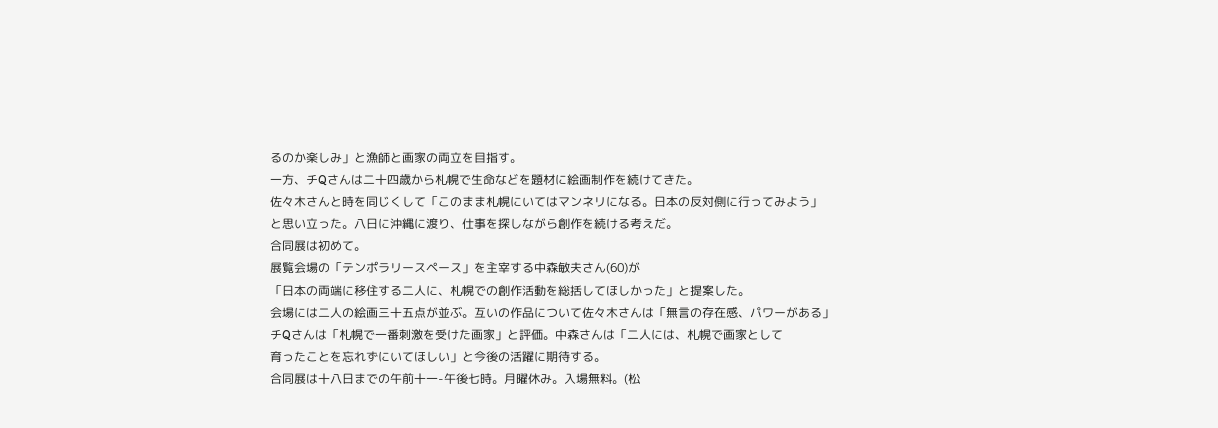るのか楽しみ」と漁師と画家の両立を目指す。
一方、チQさんは二十四歳から札幌で生命などを題材に絵画制作を続けてきた。
佐々木さんと時を同じくして「このまま札幌にいてはマンネリになる。日本の反対側に行ってみよう」
と思い立った。八日に沖縄に渡り、仕事を探しながら創作を続ける考えだ。
合同展は初めて。
展覧会場の「テンポラリースペース」を主宰する中森敏夫さん(60)が
「日本の両端に移住する二人に、札幌での創作活動を総括してほしかった」と提案した。
会場には二人の絵画三十五点が並ぶ。互いの作品について佐々木さんは「無言の存在感、パワーがある」
チQさんは「札幌で一番刺激を受けた画家」と評価。中森さんは「二人には、札幌で画家として
育ったことを忘れずにいてほしい」と今後の活躍に期待する。
合同展は十八日までの午前十一-午後七時。月曜休み。入場無料。(松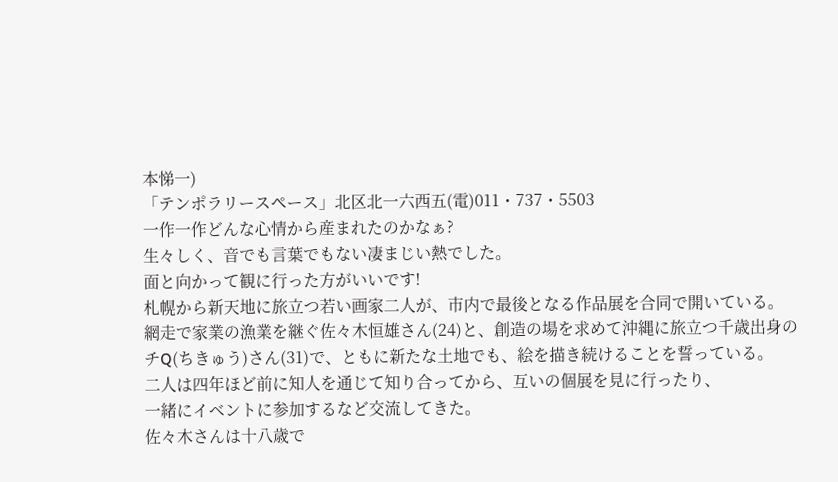本悌一)
「テンポラリースペース」北区北一六西五(電)011・737・5503
一作一作どんな心情から産まれたのかなぁ?
生々しく、音でも言葉でもない凄まじい熱でした。
面と向かって観に行った方がいいです!
札幌から新天地に旅立つ若い画家二人が、市内で最後となる作品展を合同で開いている。
網走で家業の漁業を継ぐ佐々木恒雄さん(24)と、創造の場を求めて沖縄に旅立つ千歳出身の
チQ(ちきゅう)さん(31)で、ともに新たな土地でも、絵を描き続けることを誓っている。
二人は四年ほど前に知人を通じて知り合ってから、互いの個展を見に行ったり、
一緒にイベントに参加するなど交流してきた。
佐々木さんは十八歳で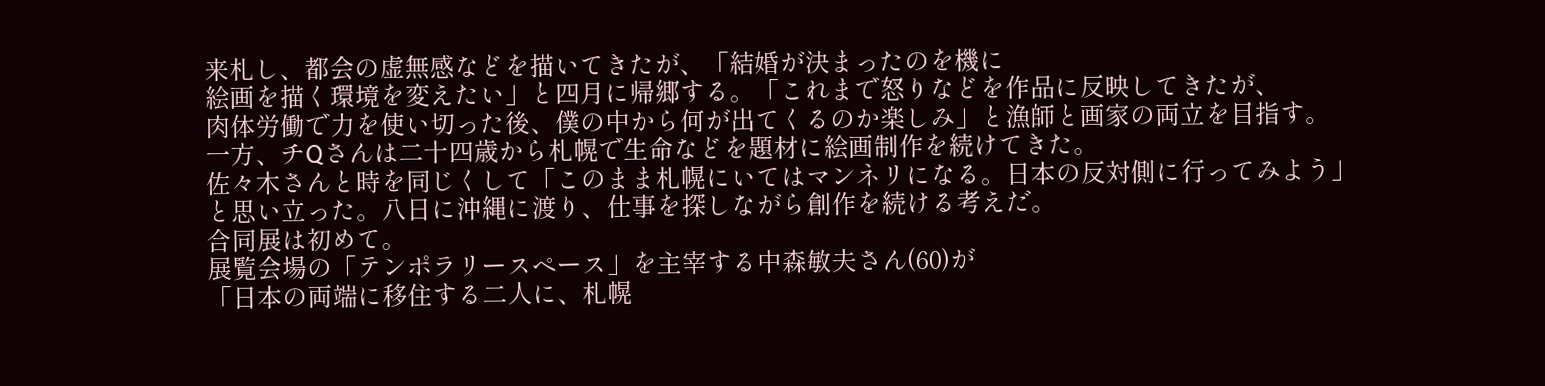来札し、都会の虚無感などを描いてきたが、「結婚が決まったのを機に
絵画を描く環境を変えたい」と四月に帰郷する。「これまで怒りなどを作品に反映してきたが、
肉体労働で力を使い切った後、僕の中から何が出てくるのか楽しみ」と漁師と画家の両立を目指す。
一方、チQさんは二十四歳から札幌で生命などを題材に絵画制作を続けてきた。
佐々木さんと時を同じくして「このまま札幌にいてはマンネリになる。日本の反対側に行ってみよう」
と思い立った。八日に沖縄に渡り、仕事を探しながら創作を続ける考えだ。
合同展は初めて。
展覧会場の「テンポラリースペース」を主宰する中森敏夫さん(60)が
「日本の両端に移住する二人に、札幌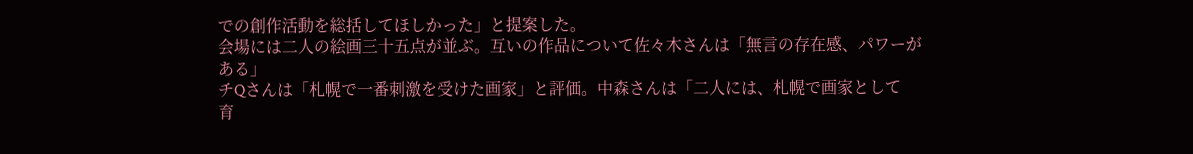での創作活動を総括してほしかった」と提案した。
会場には二人の絵画三十五点が並ぶ。互いの作品について佐々木さんは「無言の存在感、パワーがある」
チQさんは「札幌で一番刺激を受けた画家」と評価。中森さんは「二人には、札幌で画家として
育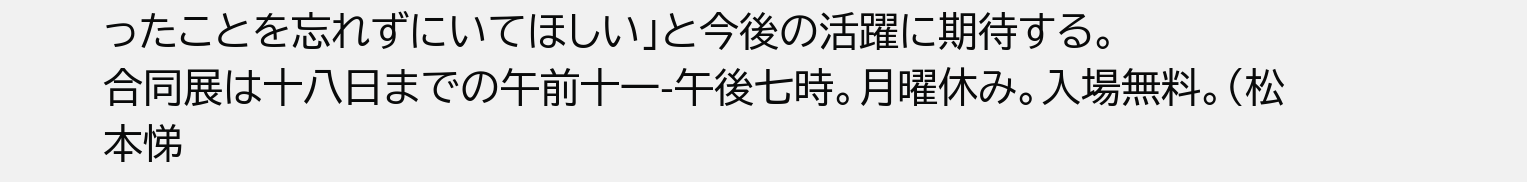ったことを忘れずにいてほしい」と今後の活躍に期待する。
合同展は十八日までの午前十一-午後七時。月曜休み。入場無料。(松本悌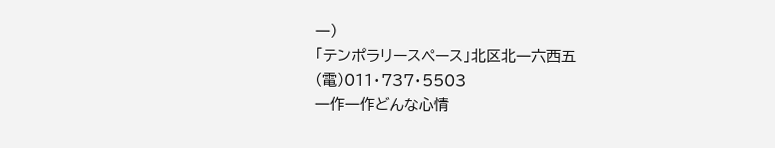一)
「テンポラリースペース」北区北一六西五(電)011・737・5503
一作一作どんな心情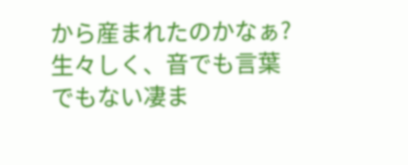から産まれたのかなぁ?
生々しく、音でも言葉でもない凄ま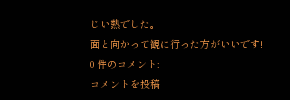じい熱でした。
面と向かって観に行った方がいいです!
0 件のコメント:
コメントを投稿